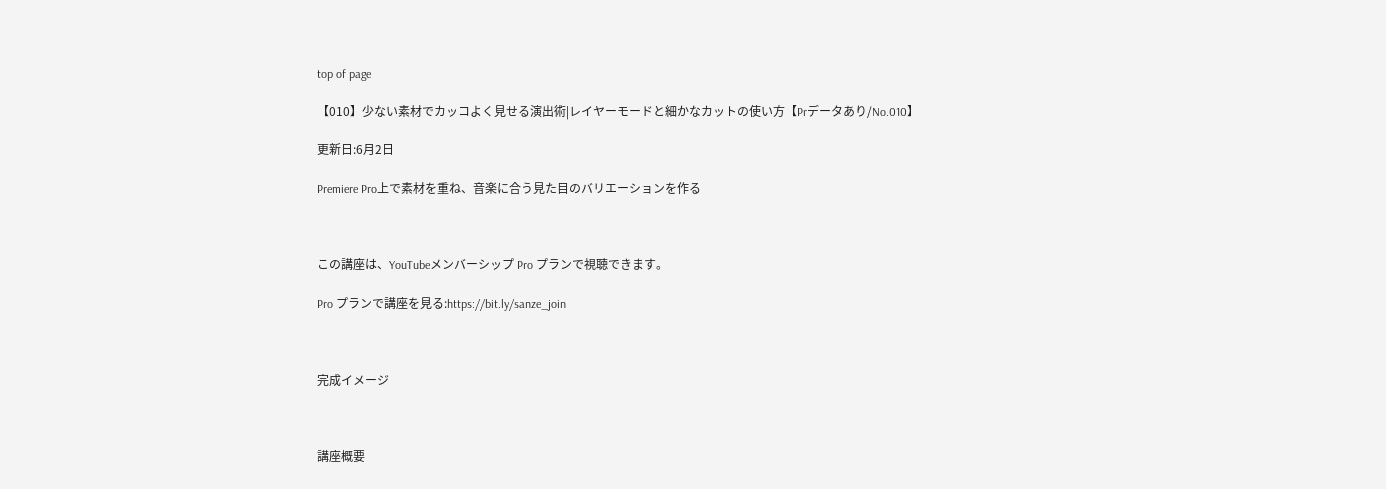top of page

【010】少ない素材でカッコよく見せる演出術|レイヤーモードと細かなカットの使い方【Prデータあり/No.010】

更新日:6月2日

Premiere Pro上で素材を重ね、音楽に合う見た目のバリエーションを作る



この講座は、YouTubeメンバーシップ Pro プランで視聴できます。

Pro プランで講座を見る:https://bit.ly/sanze_join



完成イメージ



講座概要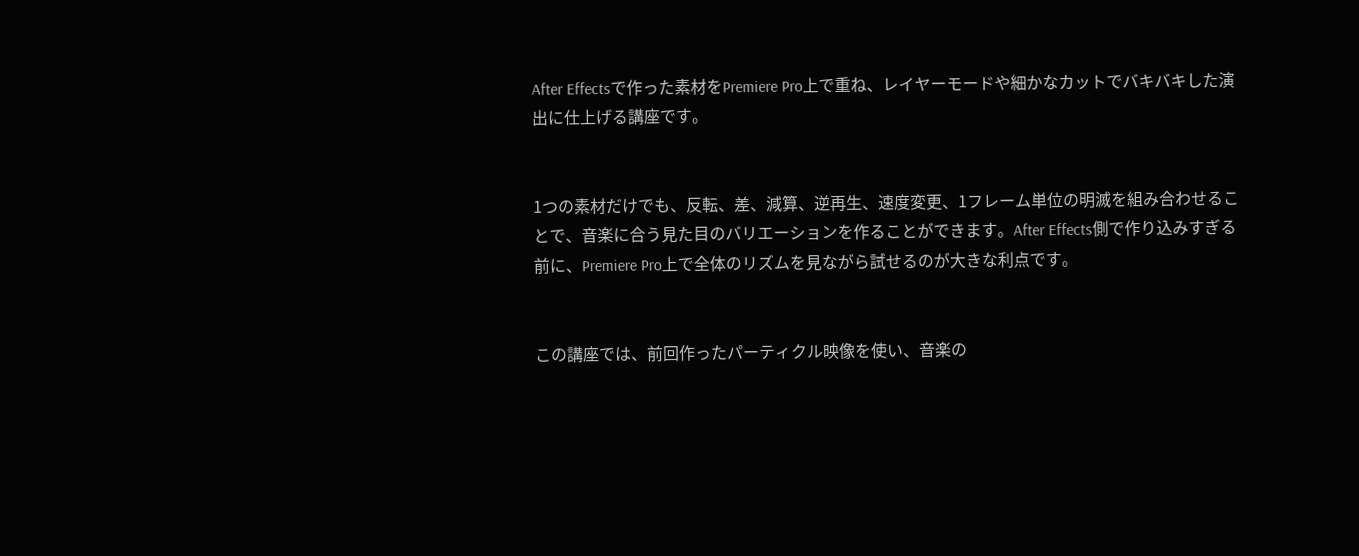After Effectsで作った素材をPremiere Pro上で重ね、レイヤーモードや細かなカットでバキバキした演出に仕上げる講座です。


1つの素材だけでも、反転、差、減算、逆再生、速度変更、1フレーム単位の明滅を組み合わせることで、音楽に合う見た目のバリエーションを作ることができます。After Effects側で作り込みすぎる前に、Premiere Pro上で全体のリズムを見ながら試せるのが大きな利点です。


この講座では、前回作ったパーティクル映像を使い、音楽の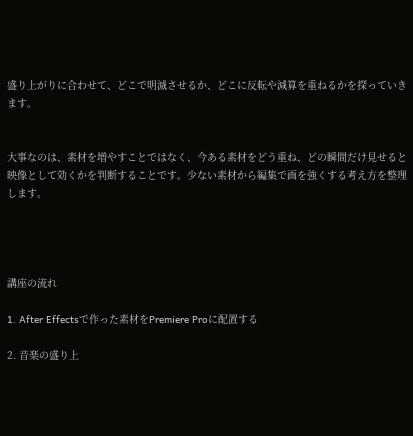盛り上がりに合わせて、どこで明滅させるか、どこに反転や減算を重ねるかを探っていきます。


大事なのは、素材を増やすことではなく、今ある素材をどう重ね、どの瞬間だけ見せると映像として効くかを判断することです。少ない素材から編集で画を強くする考え方を整理します。




講座の流れ

1. After Effectsで作った素材をPremiere Proに配置する

2. 音楽の盛り上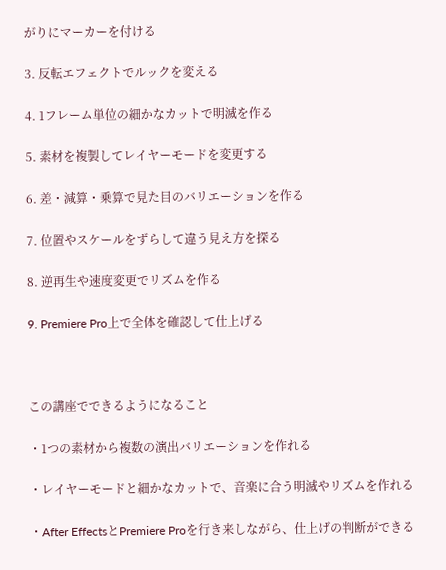がりにマーカーを付ける

3. 反転エフェクトでルックを変える

4. 1フレーム単位の細かなカットで明滅を作る

5. 素材を複製してレイヤーモードを変更する

6. 差・減算・乗算で見た目のバリエーションを作る

7. 位置やスケールをずらして違う見え方を探る

8. 逆再生や速度変更でリズムを作る

9. Premiere Pro上で全体を確認して仕上げる



この講座でできるようになること

・1つの素材から複数の演出バリエーションを作れる

・レイヤーモードと細かなカットで、音楽に合う明滅やリズムを作れる

・After EffectsとPremiere Proを行き来しながら、仕上げの判断ができる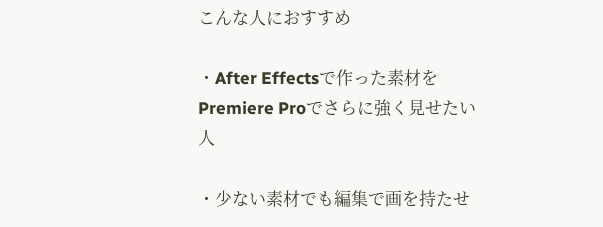こんな人におすすめ

・After Effectsで作った素材をPremiere Proでさらに強く見せたい人

・少ない素材でも編集で画を持たせ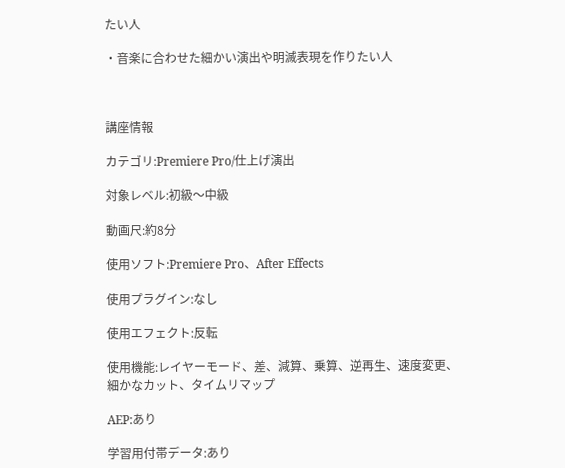たい人

・音楽に合わせた細かい演出や明滅表現を作りたい人



講座情報

カテゴリ:Premiere Pro/仕上げ演出

対象レベル:初級〜中級

動画尺:約8分

使用ソフト:Premiere Pro、After Effects

使用プラグイン:なし

使用エフェクト:反転

使用機能:レイヤーモード、差、減算、乗算、逆再生、速度変更、細かなカット、タイムリマップ

AEP:あり

学習用付帯データ:あり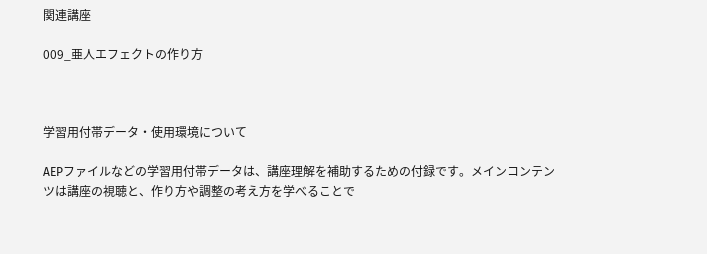関連講座

009_亜人エフェクトの作り方



学習用付帯データ・使用環境について

AEPファイルなどの学習用付帯データは、講座理解を補助するための付録です。メインコンテンツは講座の視聴と、作り方や調整の考え方を学べることで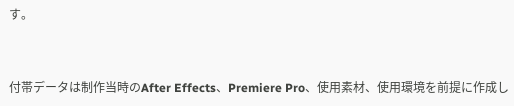す。


付帯データは制作当時のAfter Effects、Premiere Pro、使用素材、使用環境を前提に作成し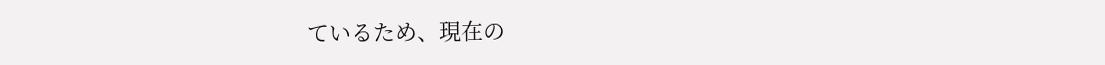ているため、現在の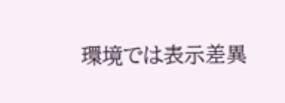環境では表示差異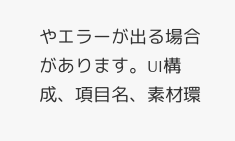やエラーが出る場合があります。UI構成、項目名、素材環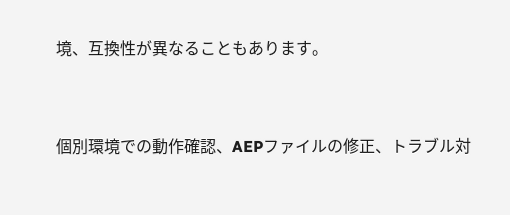境、互換性が異なることもあります。


個別環境での動作確認、AEPファイルの修正、トラブル対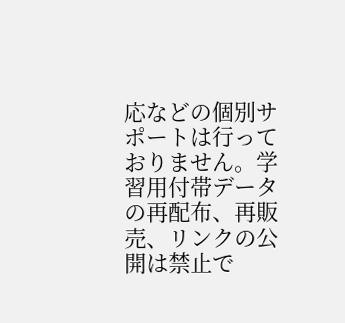応などの個別サポートは行っておりません。学習用付帯データの再配布、再販売、リンクの公開は禁止で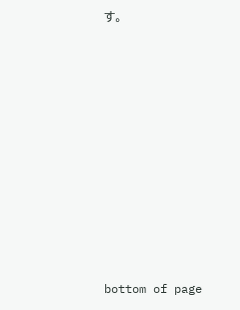す。










bottom of page